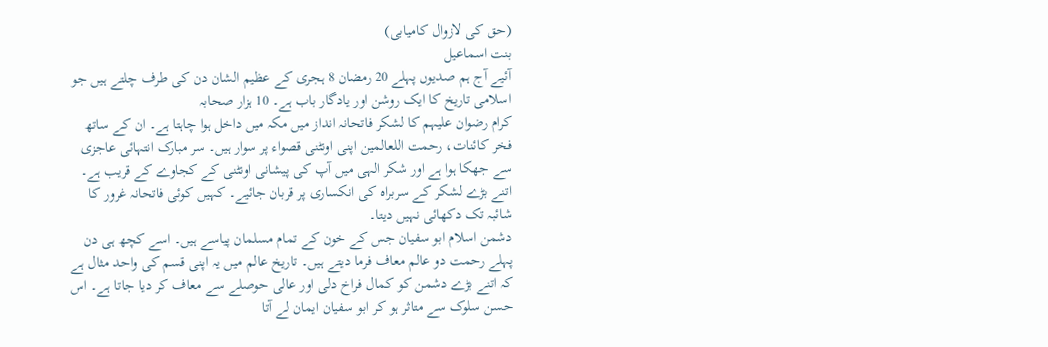(حق کی لازوال کامیابی)
بنت اسماعیل
آئیے آج ہم صدیوں پہلے 20 رمضان 8 ہجری کے عظیم الشان دن کی طرف چلتے ہیں جو اسلامی تاریخ کا ایک روشن اور یادگار باب ہے۔ 10 ہزار صحابہ
کرام رضوان علیہم کا لشکر فاتحانہ انداز میں مکہ میں داخل ہوا چاہتا ہے۔ ان کے ساتھ فخر کائنات، رحمت اللعالمین اپنی اونٹنی قصواء پر سوار ہیں۔ سر مبارک انتہائی عاجزی سے جھکا ہوا ہے اور شکر الہی میں آپ کی پیشانی اونٹنی کے کجاوے کے قریب ہے۔ اتنے بڑے لشکر کے سربراہ کی انکساری پر قربان جائیے۔ کہیں کوئی فاتحانہ غرور کا شائبہ تک دکھائی نہیں دیتا۔
دشمن اسلام ابو سفیان جس کے خون کے تمام مسلمان پیاسے ہیں۔ اسے کچھ ہی دن پہلے رحمت دو عالم معاف فرما دیتے ہیں۔ تاریخ عالم میں یہ اپنی قسم کی واحد مثال ہے کہ اتنے بڑے دشمن کو کمال فراخ دلی اور عالی حوصلے سے معاف کر دیا جاتا ہے۔ اس حسن سلوک سے متاثر ہو کر ابو سفیان ایمان لے آتا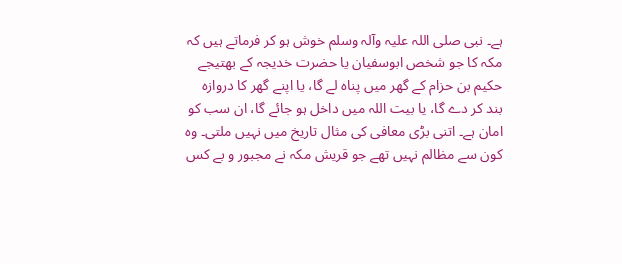ہے۔ نبی صلی اللہ علیہ وآلہ وسلم خوش ہو کر فرماتے ہیں کہ مکہ کا جو شخص ابوسفیان یا حضرت خدیجہ کے بھتیجے حکیم بن حزام کے گھر میں پناہ لے گا، یا اپنے گھر کا دروازہ بند کر دے گا، یا بیت اللہ میں داخل ہو جائے گا، ان سب کو امان ہے۔ اتنی بڑی معافی کی مثال تاریخ میں نہیں ملتی۔ وہ کون سے مظالم نہیں تھے جو قریش مکہ نے مجبور و بے کس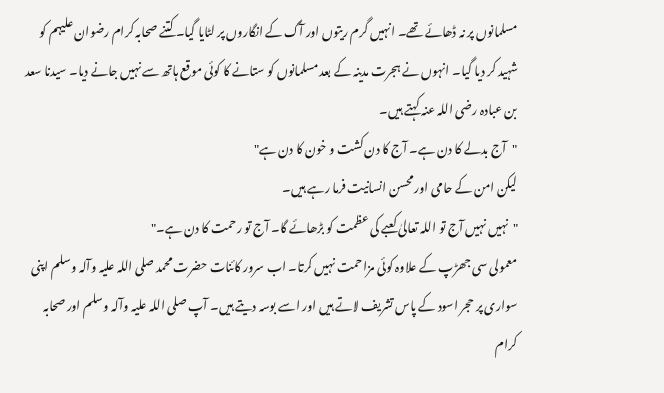مسلمانوں پر نہ ڈھائے تھے۔ انہیں گرم ریتوں اور آگ کے انگاروں پر لٹایا گیا۔ کتنے صحابہ کرام رضوان علیہم کو شہید کر دیا گیا۔ انہوں نے ہجرت مدینہ کے بعد مسلمانوں کو ستانے کا کوئی موقع ہاتھ سے نہیں جانے دیا۔ سیدنا سعد بن عبادہ رضی اللہ عنہ کہتے ہیں۔
"آج بدلے کا دن ہے۔ آج کا دن کشت و خون کا دن ہے"
لیکن امن کے حامی اور محسن انسانیت فرما رہے ہیں۔
"نہیں نہیں آج تو اللہ تعالیٰ کعبے کی عظمت کو بڑھائے گا۔ آج تو رحمت کا دن ہے۔"
معمولی سی جھڑپ کے علاوہ کوئی مزاحمت نہیں کرتا۔ اب سرور کائنات حضرت محمد صلی اللہ علیہ وآلہ وسلم اپنی سواری پر حجر اسود کے پاس تشریف لاتے ہیں اور اسے بوسہ دیتے ہیں۔ آپ صلی اللہ علیہ وآلہ وسلم اور صحابہ کرام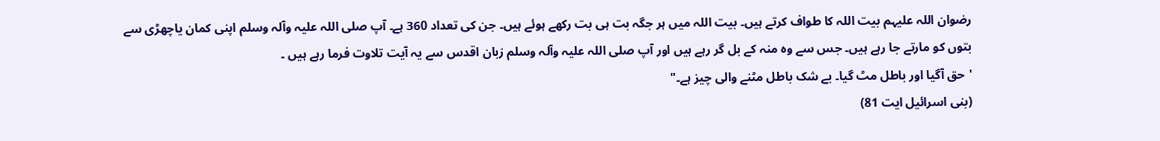رضوان اللہ علیہم بیت اللہ کا طواف کرتے ہیں۔ بیت اللہ میں ہر جگہ بت ہی بت رکھے ہوئے ہیں۔ جن کی تعداد 360 ہے۔ آپ صلی اللہ علیہ وآلہ وسلم اپنی کمان یاچھڑی سے بتوں کو مارتے جا رہے ہیں۔ جس سے وہ منہ کے بل گر رہے ہیں اور آپ صلی اللہ علیہ وآلہ وسلم زبان اقدس سے یہ آیت تلاوت فرما رہے ہیں ۔
'حق آگیا اور باطل مٹ گیا۔ بے شک باطل مٹنے والی چیز ہے۔"
(بنی اسرائیل ایت 81)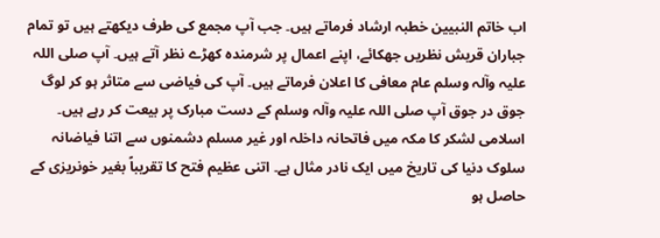اب خاتم النبیین خطبہ ارشاد فرماتے ہیں۔ جب آپ مجمع کی طرف دیکھتے ہیں تو تمام جباران قریش نظریں جھکائے، اپنے اعمال پر شرمندہ کھڑے نظر آتے ہیں۔ آپ صلی اللہ علیہ وآلہ وسلم عام معافی کا اعلان فرماتے ہیں۔ آپ کی فیاضی سے متاثر ہو کر لوگ جوق در جوق آپ صلی اللہ علیہ وآلہ وسلم کے دست مبارک پر بیعت کر رہے ہیں۔
اسلامی لشکر کا مکہ میں فاتحانہ داخلہ اور غیر مسلم دشمنوں سے اتنا فیاضانہ سلوک دنیا کی تاریخ میں ایک نادر مثال ہے۔ اتنی عظیم فتح کا تقریباً بغیر خونریزی کے حاصل ہو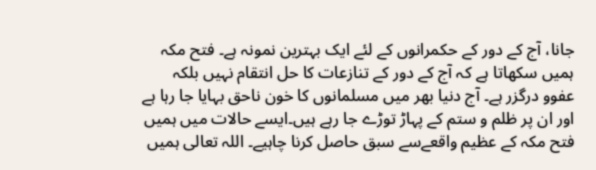جانا، آج کے دور کے حکمرانوں کے لئے ایک بہترین نمونہ ہے۔ فتح مکہ ہمیں سکھاتا ہے کہ آج کے دور کے تنازعات کا حل انتقام نہیں بلکہ عفوو درگزر ہے۔ آج دنیا بھر میں مسلمانوں کا خون ناحق بہایا جا رہا ہے اور ان پر ظلم و ستم کے پہاڑ توڑے جا رہے ہیں۔ایسے حالات میں ہمیں فتح مکہ کے عظیم واقعےسے سبق حاصل کرنا چاہیے۔ اللہ تعالی ہمیں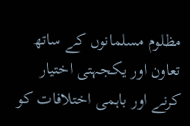مظلوم مسلمانوں کے ساتھ تعاون اور یکجہتی اختیار کرنے اور باہمی اختلافات کو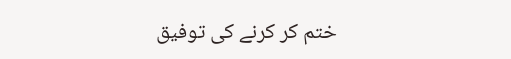ختم کر کرنے کی توفیق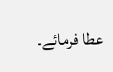عطا فرمائے۔